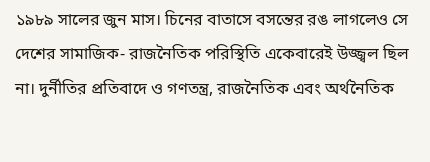১৯৮৯ সালের জুন মাস। চিনের বাতাসে বসন্তের রঙ লাগলেও সে দেশের সামাজিক- রাজনৈতিক পরিস্থিতি একেবারেই উজ্জ্বল ছিল না। দুর্নীতির প্রতিবাদে ও গণতন্ত্র, রাজনৈতিক এবং অর্থনৈতিক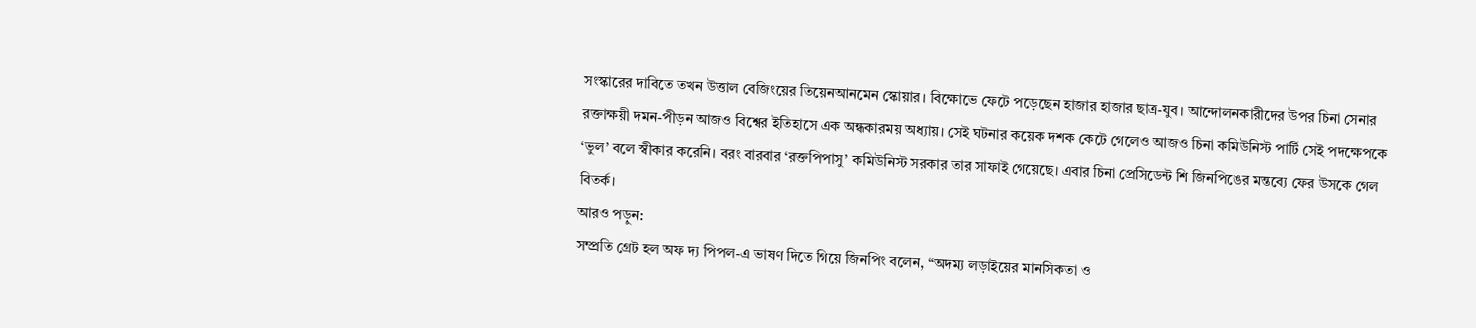সংস্কারের দাবিতে তখন উত্তাল বেজিংয়ের তিয়েনআনমেন স্কোয়ার। বিক্ষোভে ফেটে পড়েছেন হাজার হাজার ছাত্র-যুব। আন্দোলনকারীদের উপর চিনা সেনার রক্তাক্ষয়ী দমন-পীড়ন আজও বিশ্বের ইতিহাসে এক অন্ধকারময় অধ্যায়। সেই ঘটনার কয়েক দশক কেটে গেলেও আজও চিনা কমিউনিস্ট পার্টি সেই পদক্ষেপকে ‘ভুল’ বলে স্বীকার করেনি। বরং বারবার ‘রক্তপিপাসু’ কমিউনিস্ট সরকার তার সাফাই গেয়েছে। এবার চিনা প্রেসিডেন্ট শি জিনপিঙের মন্তব্যে ফের উসকে গেল বিতর্ক।
আরও পড়ুন:
সম্প্রতি গ্রেট হল অফ দ্য পিপল-এ ভাষণ দিতে গিয়ে জিনপিং বলেন, “অদম্য লড়াইয়ের মানসিকতা ও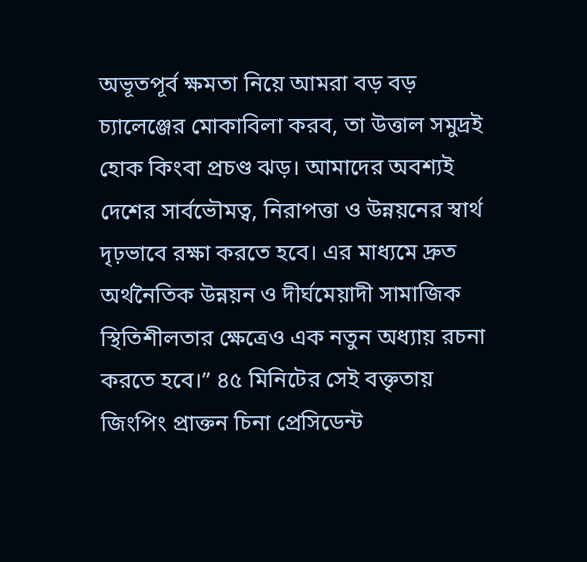অভূতপূর্ব ক্ষমতা নিয়ে আমরা বড় বড় চ্যালেঞ্জের মোকাবিলা করব, তা উত্তাল সমুদ্রই হোক কিংবা প্রচণ্ড ঝড়। আমাদের অবশ্যই দেশের সার্বভৌমত্ব, নিরাপত্তা ও উন্নয়নের স্বার্থ দৃঢ়ভাবে রক্ষা করতে হবে। এর মাধ্যমে দ্রুত অর্থনৈতিক উন্নয়ন ও দীর্ঘমেয়াদী সামাজিক স্থিতিশীলতার ক্ষেত্রেও এক নতুন অধ্যায় রচনা করতে হবে।” ৪৫ মিনিটের সেই বক্তৃতায় জিংপিং প্রাক্তন চিনা প্রেসিডেন্ট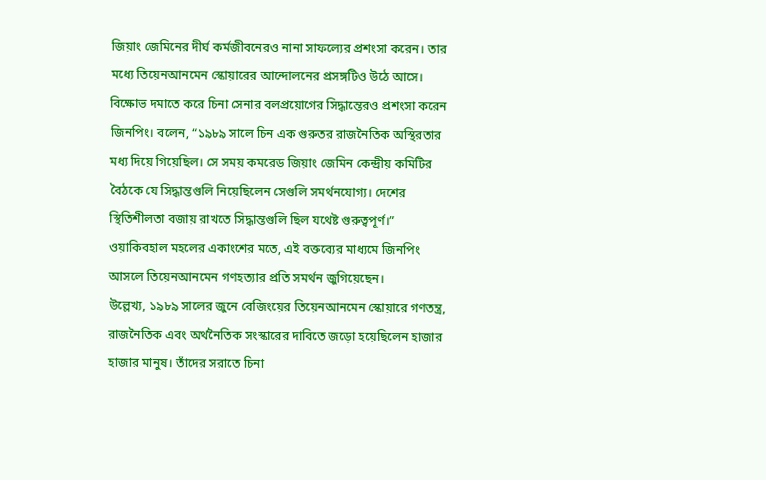জিয়াং জেমিনের দীর্ঘ কর্মজীবনেরও নানা সাফল্যের প্রশংসা করেন। তার মধ্যে তিয়েনআনমেন স্কোয়ারের আন্দোলনের প্রসঙ্গটিও উঠে আসে। বিক্ষোভ দমাতে করে চিনা সেনার বলপ্রয়োগের সিদ্ধান্তেরও প্রশংসা করেন জিনপিং। বলেন, “১৯৮৯ সালে চিন এক গুরুতর রাজনৈতিক অস্থিরতার মধ্য দিয়ে গিয়েছিল। সে সময় কমরেড জিয়াং জেমিন কেন্দ্রীয় কমিটির বৈঠকে যে সিদ্ধান্তগুলি নিয়েছিলেন সেগুলি সমর্থনযোগ্য। দেশের স্থিতিশীলতা বজায় রাখতে সিদ্ধান্তগুলি ছিল যথেষ্ট গুরুত্বপূর্ণ।” ওয়াকিবহাল মহলের একাংশের মতে, এই বক্তব্যের মাধ্যমে জিনপিং আসলে তিয়েনআনমেন গণহত্যার প্রতি সমর্থন জুগিয়েছেন।
উল্লেখ্য, ১৯৮৯ সালের জুনে বেজিংয়ের তিয়েনআনমেন স্কোয়ারে গণতন্ত্র, রাজনৈতিক এবং অর্থনৈতিক সংস্কারের দাবিতে জড়ো হয়েছিলেন হাজার হাজার মানুষ। তাঁদের সরাতে চিনা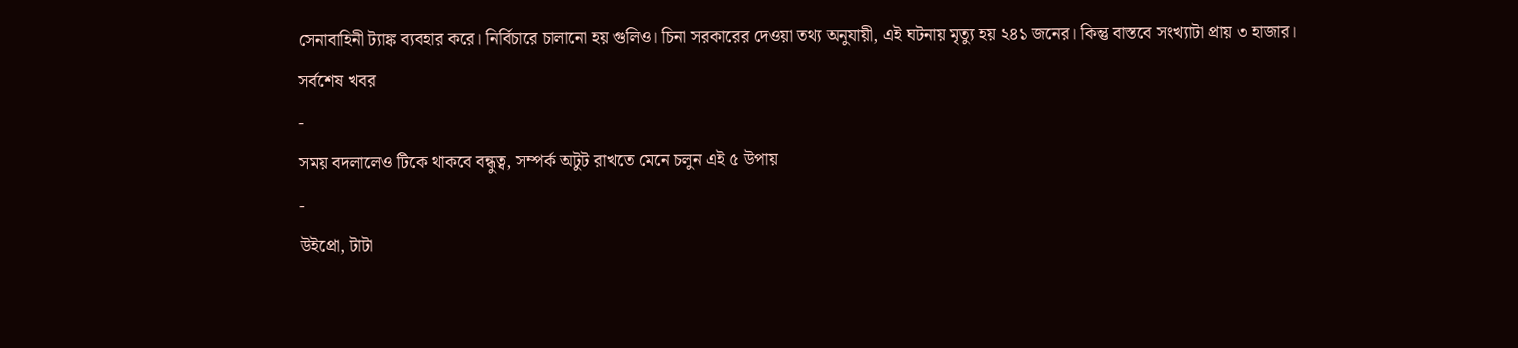সেনাবাহিনী ট্যাঙ্ক ব্যবহার করে। নির্বিচারে চালানো হয় গুলিও। চিনা সরকারের দেওয়া তথ্য অনুযায়ী, এই ঘটনায় মৃত্যু হয় ২৪১ জনের। কিন্তু বাস্তবে সংখ্যাটা প্রায় ৩ হাজার।
সর্বশেষ খবর
-
সময় বদলালেও টিকে থাকবে বন্ধুত্ব, সম্পর্ক অটুট রাখতে মেনে চলুন এই ৫ উপায়
-
উইপ্রো, টাটা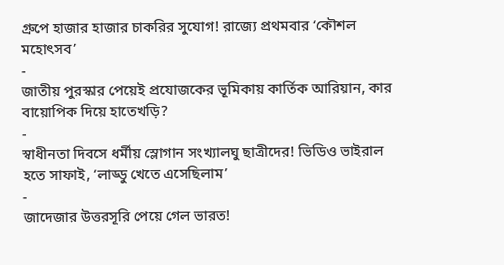গ্রুপে হাজার হাজার চাকরির সুযোগ! রাজ্যে প্রথমবার ‘কৌশল মহোৎসব’
-
জাতীয় পুরস্কার পেয়েই প্রযোজকের ভূমিকায় কার্তিক আরিয়ান, কার বায়োপিক দিয়ে হাতেখড়ি?
-
স্বাধীনতা দিবসে ধর্মীয় স্লোগান সংখ্যালঘু ছাত্রীদের! ভিডিও ভাইরাল হতে সাফাই, ‘লাড্ডু খেতে এসেছিলাম’
-
জাদেজার উত্তরসূরি পেয়ে গেল ভারত!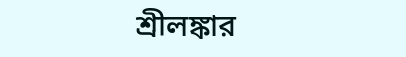শ্রীলঙ্কার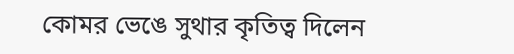কোমর ভেঙে সুথার কৃতিত্ব দিলেন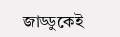জাড্ডুকেই